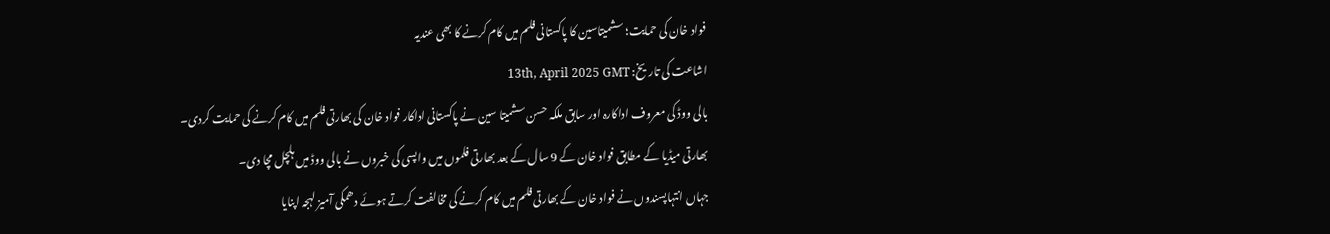فواد خان کی حمایت؛ سشمیتاسین کا پاکستانی فلم میں کام کرنے کا بھی عندیہ
اشاعت کی تاریخ: 13th, April 2025 GMT
بالی ووڈ کی معروف اداکارہ اور سابق ملکہ حسن سشمیتا سین نے پاکستانی اداکار فواد خان کی بھارتی فلم میں کام کرنے کی حمایت کردی۔
بھارتی میڈیا کے مطابق فواد خان کے 9 سال کے بعد بھارتی فلموں میں واپسی کی خبروں نے بالی ووڈ میں ہلچل مچا دی۔
جہاں انتہاپسندوں نے فواد خان کے بھارتی فلم میں کام کرنے کی مخالفت کرتے ہوئے دھمکی آمیز لہجہ اپنایا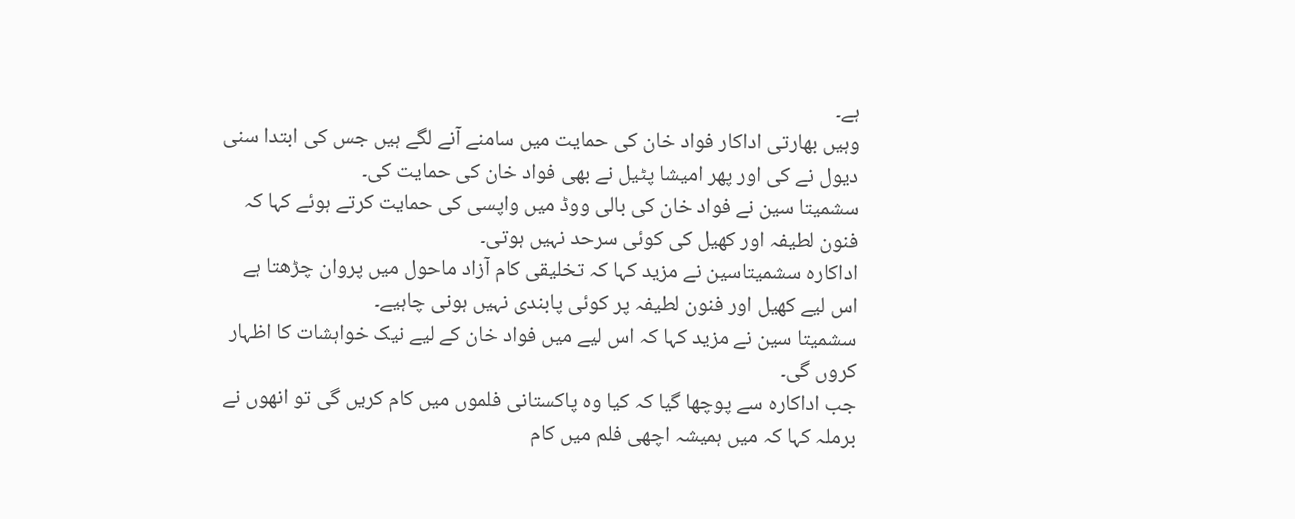ہے۔
وہیں بھارتی اداکار فواد خان کی حمایت میں سامنے آنے لگے ہیں جس کی ابتدا سنی دیول نے کی اور پھر امیشا پٹیل نے بھی فواد خان کی حمایت کی۔
سشمیتا سین نے فواد خان کی بالی ووڈ میں واپسی کی حمایت کرتے ہوئے کہا کہ فنون لطیفہ اور کھیل کی کوئی سرحد نہیں ہوتی۔
اداکارہ سشمیتاسین نے مزید کہا کہ تخلیقی کام آزاد ماحول میں پروان چڑھتا ہے اس لیے کھیل اور فنون لطیفہ پر کوئی پابندی نہیں ہونی چاہیے۔
سشمیتا سین نے مزید کہا کہ اس لیے میں فواد خان کے لیے نیک خواہشات کا اظہار کروں گی۔
جب اداکارہ سے پوچھا گیا کہ کیا وہ پاکستانی فلموں میں کام کریں گی تو انھوں نے برملہ کہا کہ میں ہمیشہ اچھی فلم میں کام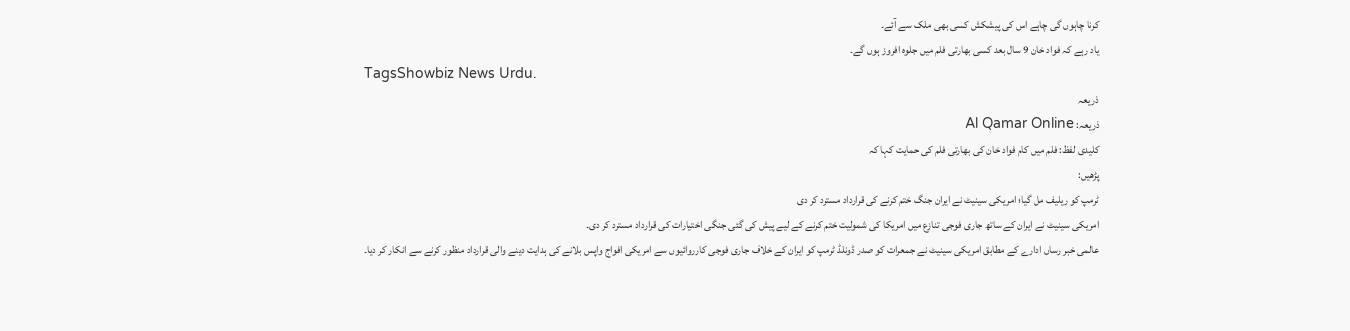کرنا چاہوں گی چاہے اس کی پیشکش کسی بھی ملک سے آئے۔
یاد رہے کہ فواد خان 9 سال بعد کسی بھارتی فلم میں جلوہ افروز ہوں گے۔
TagsShowbiz News Urdu.
ذریعہ
ذریعہ: Al Qamar Online
کلیدی لفظ: فلم میں کام فواد خان کی بھارتی فلم کی حمایت کہا کہ
پڑھیں:
ٹرمپ کو ریلیف مل گیا؛ امریکی سینیٹ نے ایران جنگ ختم کرنے کی قرارداد مسترد کر دی
امریکی سینیٹ نے ایران کے ساتھ جاری فوجی تنازع میں امریکا کی شمولیت ختم کرنے کے لیے پیش کی گئی جنگی اختیارات کی قرارداد مسترد کر دی۔
عالمی خبر رساں ادارے کے مطابق امریکی سینیٹ نے جمعرات کو صدر ڈونلڈ ٹرمپ کو ایران کے خلاف جاری فوجی کارروائیوں سے امریکی افواج واپس بلانے کی ہدایت دینے والی قرارداد منظور کرنے سے انکار کر دیا۔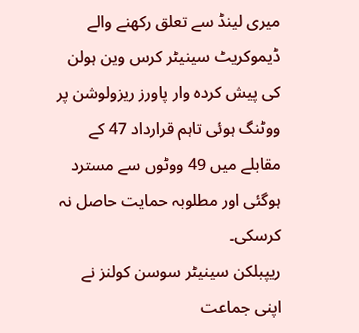میری لینڈ سے تعلق رکھنے والے ڈیموکریٹ سینیٹر کرس وین ہولن کی پیش کردہ وار پاورز ریزولوشن پر ووٹنگ ہوئی تاہم قرارداد 47 کے مقابلے میں 49 ووٹوں سے مسترد ہوگئی اور مطلوبہ حمایت حاصل نہ کرسکی۔
ریپبلکن سینیٹر سوسن کولنز نے اپنی جماعت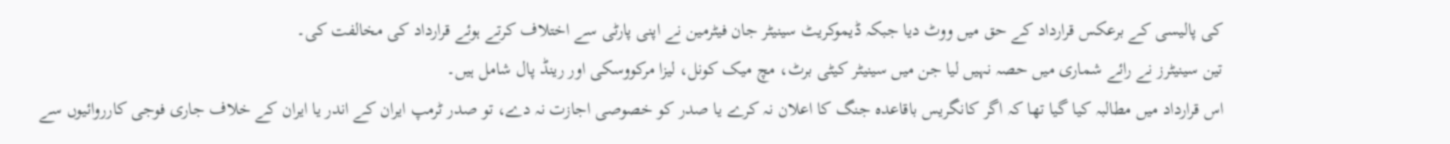کی پالیسی کے برعکس قرارداد کے حق میں ووٹ دیا جبکہ ڈیموکریٹ سینیٹر جان فیٹرمین نے اپنی پارٹی سے اختلاف کرتے ہوئے قرارداد کی مخالفت کی۔
تین سینیٹرز نے رائے شماری میں حصہ نہیں لیا جن میں سینیٹر کیٹی برٹ، مچ میک کونل، لیزا مرکووسکی اور رینڈ پال شامل ہیں۔
اس قرارداد میں مطالبہ کیا گیا تھا کہ اگر کانگریس باقاعدہ جنگ کا اعلان نہ کرے یا صدر کو خصوصی اجازت نہ دے، تو صدر ٹرمپ ایران کے اندر یا ایران کے خلاف جاری فوجی کارروائیوں سے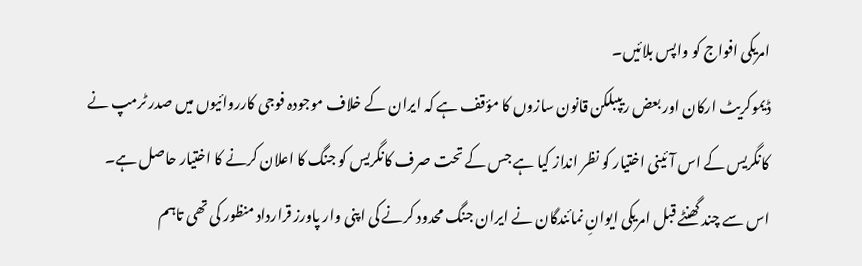امریکی افواج کو واپس بلائیں۔
ڈیموکریٹ ارکان اور بعض ریپبلکن قانون سازوں کا مؤقف ہے کہ ایران کے خلاف موجودہ فوجی کارروائیوں میں صدر ٹرمپ نے کانگریس کے اس آئینی اختیار کو نظر انداز کیا ہے جس کے تحت صرف کانگریس کو جنگ کا اعلان کرنے کا اختیار حاصل ہے۔
اس سے چند گھنٹے قبل امریکی ایوانِ نمائندگان نے ایران جنگ محدود کرنے کی اپنی وار پاورز قرارداد منظور کی تھی تاہم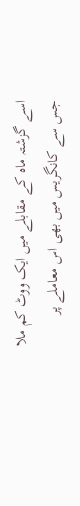اسے گزشتہ ماہ کے مقابلے میں ایک ووٹ کم ملا جس سے کانگریس میں بھی اس معاملے پر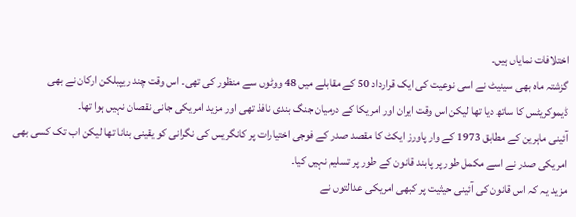اختلافات نمایاں ہیں۔
گزشتہ ماہ بھی سینیٹ نے اسی نوعیت کی ایک قرارداد 50 کے مقابلے میں 48 ووٹوں سے منظور کی تھی۔ اس وقت چند ریپبلکن ارکان نے بھی ڈیموکریٹس کا ساتھ دیا تھا لیکن اس وقت ایران اور امریکا کے درمیان جنگ بندی نافذ تھی اور مزید امریکی جانی نقصان نہیں ہوا تھا۔
آئینی ماہرین کے مطابق 1973 کے وار پاورز ایکٹ کا مقصد صدر کے فوجی اختیارات پر کانگریس کی نگرانی کو یقینی بنانا تھا لیکن اب تک کسی بھی امریکی صدر نے اسے مکمل طور پر پابند قانون کے طور پر تسلیم نہیں کیا۔
مزید یہ کہ اس قانون کی آئینی حیثیت پر کبھی امریکی عدالتوں نے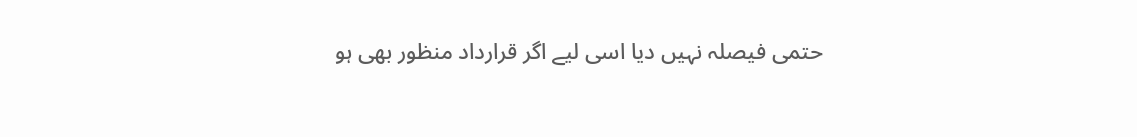حتمی فیصلہ نہیں دیا اسی لیے اگر قرارداد منظور بھی ہو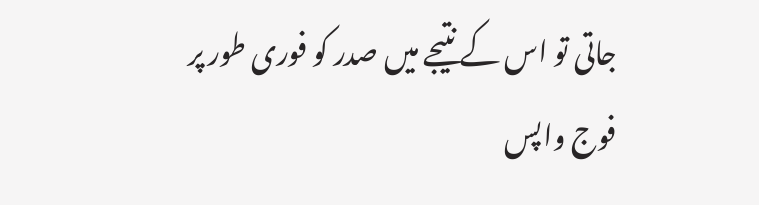جاتی تو اس کے نتیجے میں صدر کو فوری طور پر فوج واپس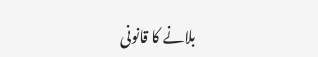بلانے کا قانونی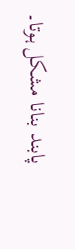پابند بنانا مشکل ہوتا۔